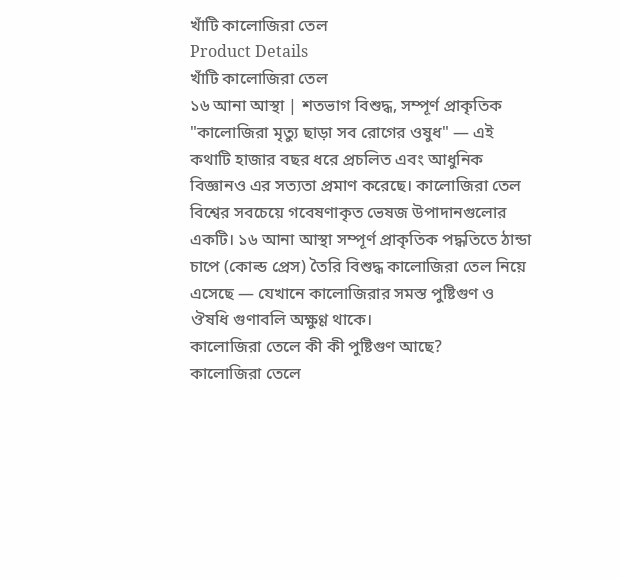খাঁটি কালোজিরা তেল
Product Details
খাঁটি কালোজিরা তেল
১৬ আনা আস্থা | শতভাগ বিশুদ্ধ, সম্পূর্ণ প্রাকৃতিক
"কালোজিরা মৃত্যু ছাড়া সব রোগের ওষুধ" — এই কথাটি হাজার বছর ধরে প্রচলিত এবং আধুনিক বিজ্ঞানও এর সত্যতা প্রমাণ করেছে। কালোজিরা তেল বিশ্বের সবচেয়ে গবেষণাকৃত ভেষজ উপাদানগুলোর একটি। ১৬ আনা আস্থা সম্পূর্ণ প্রাকৃতিক পদ্ধতিতে ঠান্ডা চাপে (কোল্ড প্রেস) তৈরি বিশুদ্ধ কালোজিরা তেল নিয়ে এসেছে — যেখানে কালোজিরার সমস্ত পুষ্টিগুণ ও ঔষধি গুণাবলি অক্ষুণ্ণ থাকে।
কালোজিরা তেলে কী কী পুষ্টিগুণ আছে?
কালোজিরা তেলে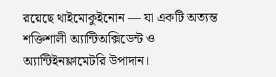রয়েছে থাইমোকুইনোন — যা একটি অত্যন্ত শক্তিশালী অ্যান্টিঅক্সিডেন্ট ও অ্যান্টিইনফ্লামেটরি উপাদান।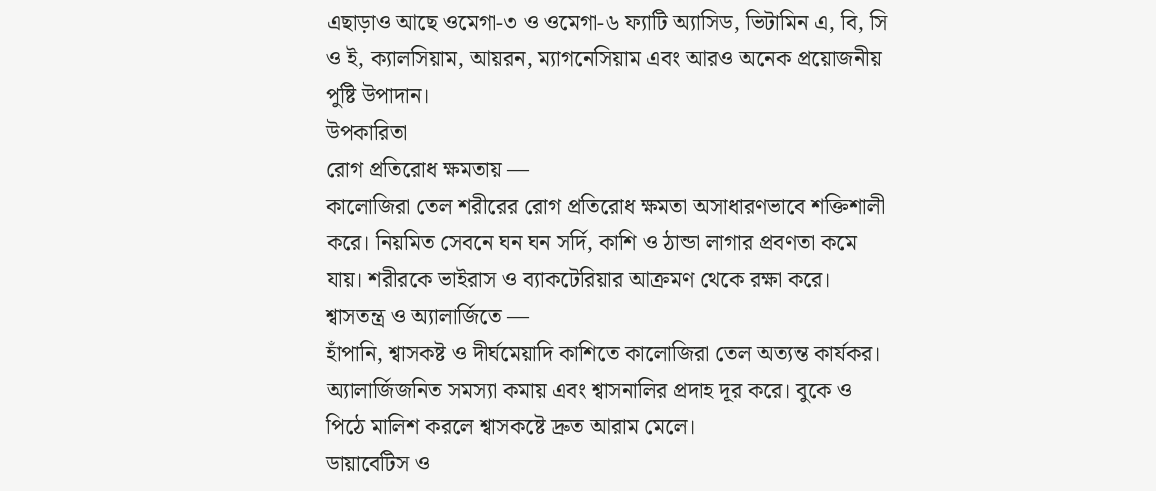এছাড়াও আছে ওমেগা-৩ ও ওমেগা-৬ ফ্যাটি অ্যাসিড, ভিটামিন এ, বি, সি ও ই, ক্যালসিয়াম, আয়রন, ম্যাগনেসিয়াম এবং আরও অনেক প্রয়োজনীয় পুষ্টি উপাদান।
উপকারিতা
রোগ প্রতিরোধ ক্ষমতায় —
কালোজিরা তেল শরীরের রোগ প্রতিরোধ ক্ষমতা অসাধারণভাবে শক্তিশালী করে। নিয়মিত সেবনে ঘন ঘন সর্দি, কাশি ও ঠান্ডা লাগার প্রবণতা কমে যায়। শরীরকে ভাইরাস ও ব্যাকটেরিয়ার আক্রমণ থেকে রক্ষা করে।
শ্বাসতন্ত্র ও অ্যালার্জিতে —
হাঁপানি, শ্বাসকষ্ট ও দীর্ঘমেয়াদি কাশিতে কালোজিরা তেল অত্যন্ত কার্যকর। অ্যালার্জিজনিত সমস্যা কমায় এবং শ্বাসনালির প্রদাহ দূর করে। বুকে ও পিঠে মালিশ করলে শ্বাসকষ্টে দ্রুত আরাম মেলে।
ডায়াবেটিস ও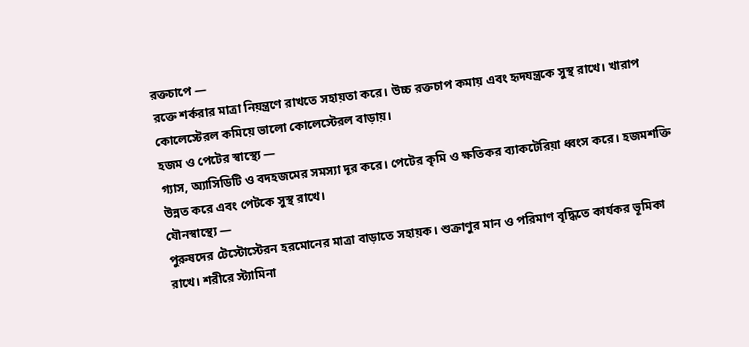রক্তচাপে —
রক্তে শর্করার মাত্রা নিয়ন্ত্রণে রাখতে সহায়তা করে। উচ্চ রক্তচাপ কমায় এবং হৃদযন্ত্রকে সুস্থ রাখে। খারাপ কোলেস্টেরল কমিয়ে ভালো কোলেস্টেরল বাড়ায়।
হজম ও পেটের স্বাস্থ্যে —
গ্যাস, অ্যাসিডিটি ও বদহজমের সমস্যা দূর করে। পেটের কৃমি ও ক্ষতিকর ব্যাকটেরিয়া ধ্বংস করে। হজমশক্তি উন্নত করে এবং পেটকে সুস্থ রাখে।
যৌনস্বাস্থ্যে —
পুরুষদের টেস্টোস্টেরন হরমোনের মাত্রা বাড়াতে সহায়ক। শুক্রাণুর মান ও পরিমাণ বৃদ্ধিতে কার্যকর ভূমিকা রাখে। শরীরে স্ট্যামিনা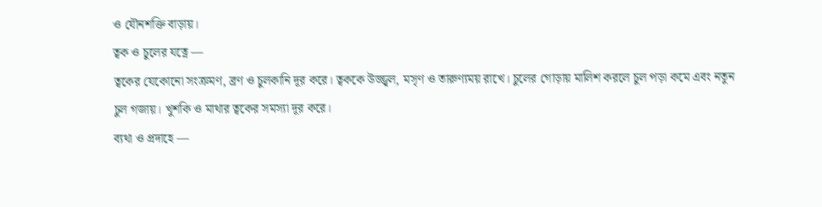ও যৌনশক্তি বাড়ায়।
ত্বক ও চুলের যত্নে —
ত্বকের যেকোনো সংক্রমণ, ব্রণ ও চুলকানি দূর করে। ত্বককে উজ্জ্বল, মসৃণ ও তারুণ্যময় রাখে। চুলের গোড়ায় মালিশ করলে চুল পড়া কমে এবং নতুন চুল গজায়। খুশকি ও মাথার ত্বকের সমস্যা দূর করে।
ব্যথা ও প্রদাহে —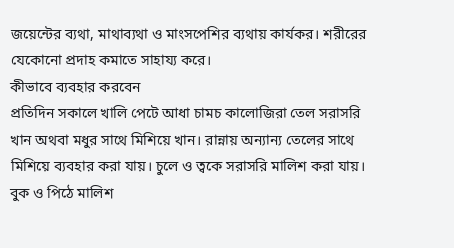জয়েন্টের ব্যথা, মাথাব্যথা ও মাংসপেশির ব্যথায় কার্যকর। শরীরের যেকোনো প্রদাহ কমাতে সাহায্য করে।
কীভাবে ব্যবহার করবেন
প্রতিদিন সকালে খালি পেটে আধা চামচ কালোজিরা তেল সরাসরি খান অথবা মধুর সাথে মিশিয়ে খান। রান্নায় অন্যান্য তেলের সাথে মিশিয়ে ব্যবহার করা যায়। চুলে ও ত্বকে সরাসরি মালিশ করা যায়। বুক ও পিঠে মালিশ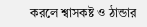করলে শ্বাসকষ্ট ও ঠান্ডার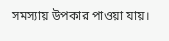সমস্যায় উপকার পাওয়া যায়।